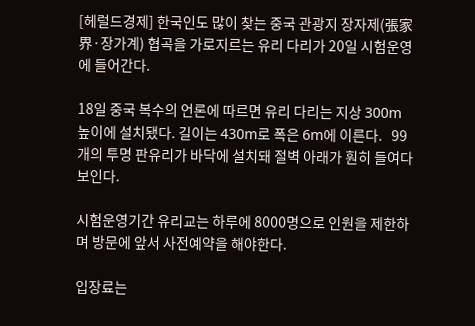[헤럴드경제] 한국인도 많이 찾는 중국 관광지 장자제(張家界·장가계) 협곡을 가로지르는 유리 다리가 20일 시험운영에 들어간다.

18일 중국 복수의 언론에 따르면 유리 다리는 지상 300m 높이에 설치됐다. 길이는 430m로 폭은 6m에 이른다.   99개의 투명 판유리가 바닥에 설치돼 절벽 아래가 훤히 들여다 보인다.

시험운영기간 유리교는 하루에 8000명으로 인원을 제한하며 방문에 앞서 사전예약을 해야한다.

입장료는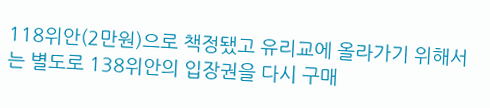118위안(2만원)으로 책정됐고 유리교에 올라가기 위해서는 별도로 138위안의 입장권을 다시 구매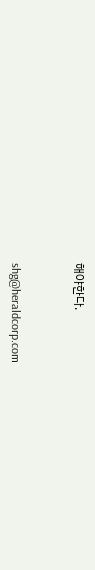해야한다.


shg@heraldcorp.com